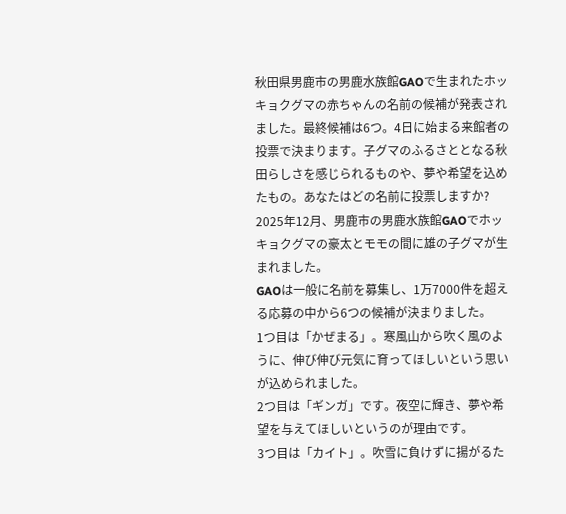秋田県男鹿市の男鹿水族館GAOで生まれたホッキョクグマの赤ちゃんの名前の候補が発表されました。最終候補は6つ。4日に始まる来館者の投票で決まります。子グマのふるさととなる秋田らしさを感じられるものや、夢や希望を込めたもの。あなたはどの名前に投票しますか?
2025年12月、男鹿市の男鹿水族館GAOでホッキョクグマの豪太とモモの間に雄の子グマが生まれました。
GAOは一般に名前を募集し、1万7000件を超える応募の中から6つの候補が決まりました。
1つ目は「かぜまる」。寒風山から吹く風のように、伸び伸び元気に育ってほしいという思いが込められました。
2つ目は「ギンガ」です。夜空に輝き、夢や希望を与えてほしいというのが理由です。
3つ目は「カイト」。吹雪に負けずに揚がるた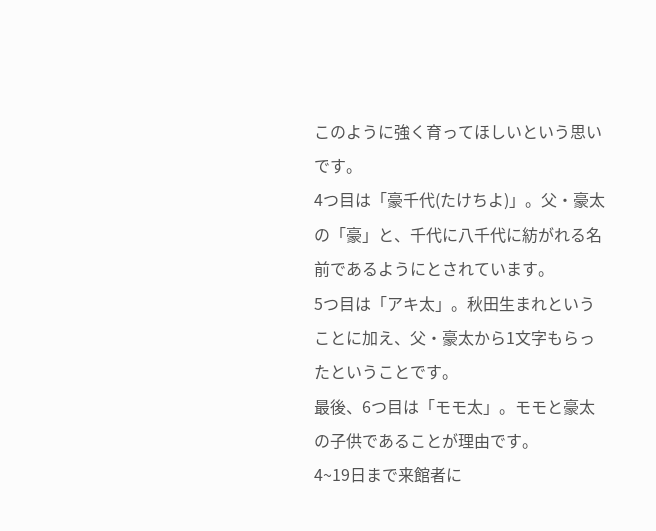このように強く育ってほしいという思いです。
4つ目は「豪千代(たけちよ)」。父・豪太の「豪」と、千代に八千代に紡がれる名前であるようにとされています。
5つ目は「アキ太」。秋田生まれということに加え、父・豪太から1文字もらったということです。
最後、6つ目は「モモ太」。モモと豪太の子供であることが理由です。
4~19日まで来館者に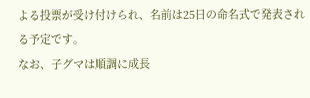よる投票が受け付けられ、名前は25日の命名式で発表される予定です。
なお、子グマは順調に成長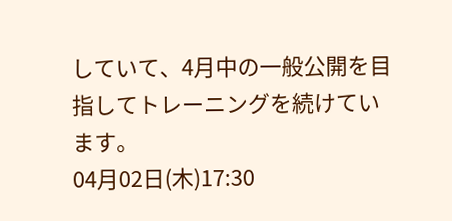していて、4月中の一般公開を目指してトレーニングを続けています。
04月02日(木)17:30